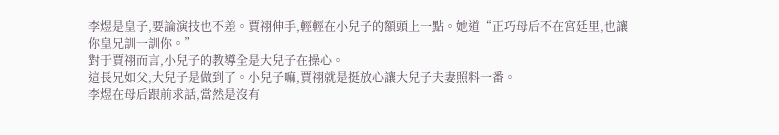李煜是皇子,要論演技也不差。賈祤伸手,輕輕在小兒子的額頭上一點。她道“正巧母后不在宮廷里,也讓你皇兄訓一訓你。”
對于賈祤而言,小兒子的教導全是大兒子在操心。
這長兄如父,大兒子是做到了。小兒子嘛,賈祤就是挺放心讓大兒子夫妻照料一番。
李煜在母后跟前求話,當然是沒有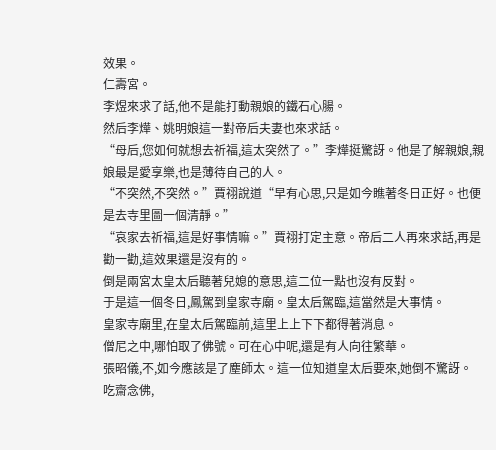效果。
仁壽宮。
李煜來求了話,他不是能打動親娘的鐵石心腸。
然后李燁、姚明娘這一對帝后夫妻也來求話。
“母后,您如何就想去祈福,這太突然了。”李燁挺驚訝。他是了解親娘,親娘最是愛享樂,也是薄待自己的人。
“不突然,不突然。”賈祤說道“早有心思,只是如今瞧著冬日正好。也便是去寺里圖一個清靜。”
“哀家去祈福,這是好事情嘛。”賈祤打定主意。帝后二人再來求話,再是勸一勸,這效果還是沒有的。
倒是兩宮太皇太后聽著兒媳的意思,這二位一點也沒有反對。
于是這一個冬日,鳳駕到皇家寺廟。皇太后駕臨,這當然是大事情。
皇家寺廟里,在皇太后駕臨前,這里上上下下都得著消息。
僧尼之中,哪怕取了佛號。可在心中呢,還是有人向往繁華。
張昭儀,不,如今應該是了塵師太。這一位知道皇太后要來,她倒不驚訝。
吃齋念佛,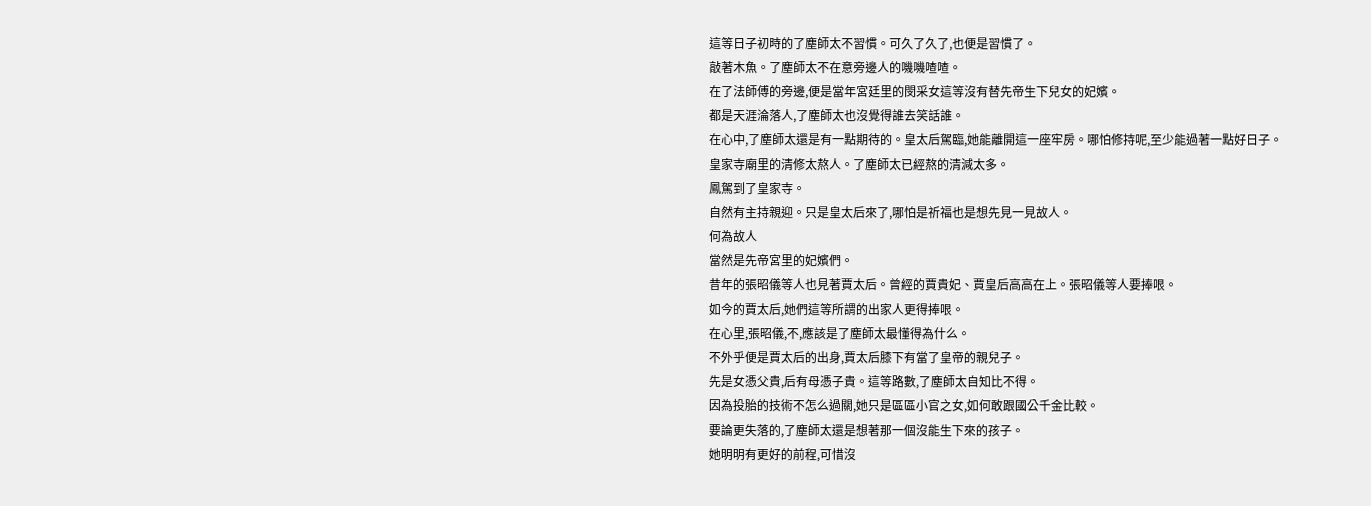這等日子初時的了塵師太不習慣。可久了久了,也便是習慣了。
敲著木魚。了塵師太不在意旁邊人的嘰嘰喳喳。
在了法師傅的旁邊,便是當年宮廷里的閔采女這等沒有替先帝生下兒女的妃嬪。
都是天涯淪落人,了塵師太也沒覺得誰去笑話誰。
在心中,了塵師太還是有一點期待的。皇太后駕臨,她能離開這一座牢房。哪怕修持呢,至少能過著一點好日子。
皇家寺廟里的清修太熬人。了塵師太已經熬的清減太多。
鳳駕到了皇家寺。
自然有主持親迎。只是皇太后來了,哪怕是祈福也是想先見一見故人。
何為故人
當然是先帝宮里的妃嬪們。
昔年的張昭儀等人也見著賈太后。曾經的賈貴妃、賈皇后高高在上。張昭儀等人要捧哏。
如今的賈太后,她們這等所謂的出家人更得捧哏。
在心里,張昭儀,不,應該是了塵師太最懂得為什么。
不外乎便是賈太后的出身,賈太后膝下有當了皇帝的親兒子。
先是女憑父貴,后有母憑子貴。這等路數,了塵師太自知比不得。
因為投胎的技術不怎么過關,她只是區區小官之女,如何敢跟國公千金比較。
要論更失落的,了塵師太還是想著那一個沒能生下來的孩子。
她明明有更好的前程,可惜沒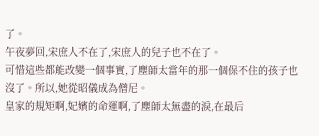了。
午夜夢回,宋庶人不在了,宋庶人的兒子也不在了。
可惜這些都能改變一個事實,了塵師太當年的那一個保不住的孩子也沒了。所以,她從昭儀成為僧尼。
皇家的規矩啊,妃嬪的命運啊,了塵師太無盡的淚,在最后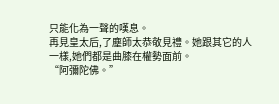只能化為一聲的嘆息。
再見皇太后,了塵師太恭敬見禮。她跟其它的人一樣,她們都是曲膝在權勢面前。
“阿彌陀佛。”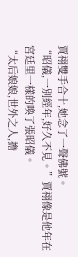賈祤雙手合十,她念了一聲佛號。
“昭儀,一別經年,好久不見。”賈祤像是他年在宮廷里一樣的喚了張昭儀。
“太后娘娘,世外之人,擔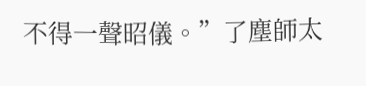不得一聲昭儀。”了塵師太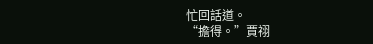忙回話道。
“擔得。”賈祤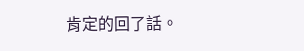肯定的回了話。